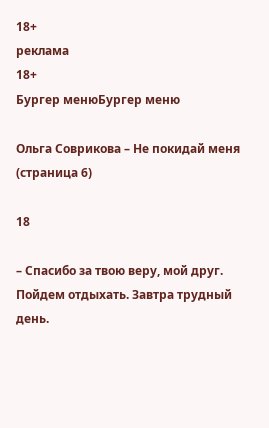18+
реклама
18+
Бургер менюБургер меню

Ольга Соврикова – Не покидай меня (страница 6)

18

– Спасибо за твою веру, мой друг. Пойдем отдыхать. Завтра трудный день.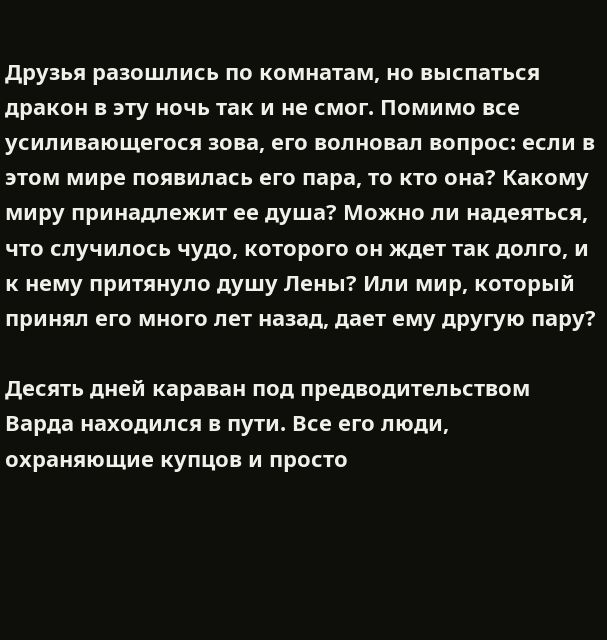Друзья разошлись по комнатам, но выспаться дракон в эту ночь так и не смог. Помимо все усиливающегося зова, его волновал вопрос: если в этом мире появилась его пара, то кто она? Какому миру принадлежит ее душа? Можно ли надеяться, что случилось чудо, которого он ждет так долго, и к нему притянуло душу Лены? Или мир, который принял его много лет назад, дает ему другую пару?

Десять дней караван под предводительством Варда находился в пути. Все его люди, охраняющие купцов и просто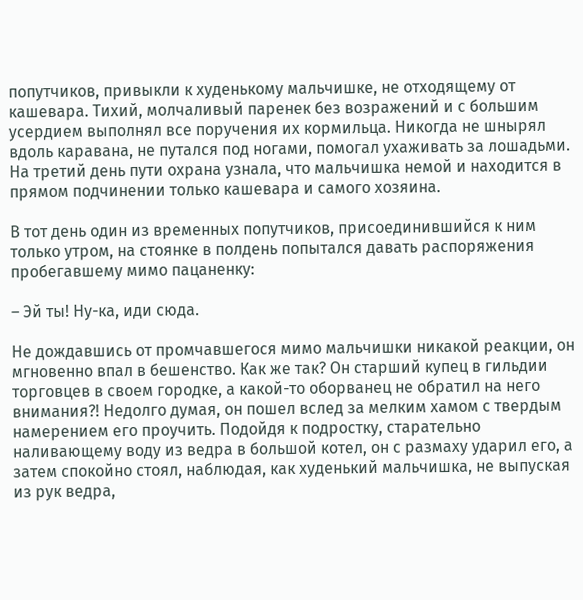попутчиков, привыкли к худенькому мальчишке, не отходящему от кашевара. Тихий, молчаливый паренек без возражений и с большим усердием выполнял все поручения их кормильца. Никогда не шнырял вдоль каравана, не путался под ногами, помогал ухаживать за лошадьми. На третий день пути охрана узнала, что мальчишка немой и находится в прямом подчинении только кашевара и самого хозяина.

В тот день один из временных попутчиков, присоединившийся к ним только утром, на стоянке в полдень попытался давать распоряжения пробегавшему мимо пацаненку:

– Эй ты! Ну-ка, иди сюда.

Не дождавшись от промчавшегося мимо мальчишки никакой реакции, он мгновенно впал в бешенство. Как же так? Он старший купец в гильдии торговцев в своем городке, а какой-то оборванец не обратил на него внимания?! Недолго думая, он пошел вслед за мелким хамом с твердым намерением его проучить. Подойдя к подростку, старательно наливающему воду из ведра в большой котел, он с размаху ударил его, а затем спокойно стоял, наблюдая, как худенький мальчишка, не выпуская из рук ведра,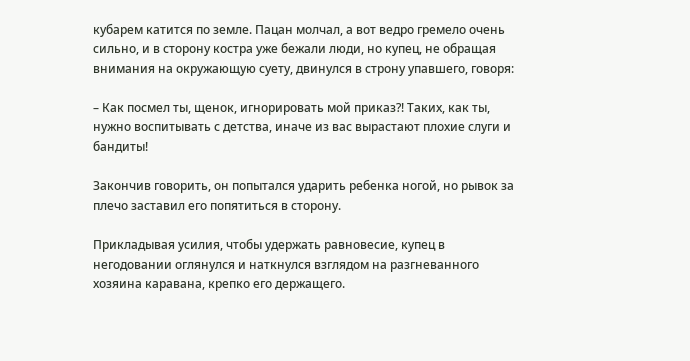кубарем катится по земле. Пацан молчал, а вот ведро гремело очень сильно, и в сторону костра уже бежали люди, но купец, не обращая внимания на окружающую суету, двинулся в строну упавшего, говоря:

– Как посмел ты, щенок, игнорировать мой приказ?! Таких, как ты, нужно воспитывать с детства, иначе из вас вырастают плохие слуги и бандиты!

Закончив говорить, он попытался ударить ребенка ногой, но рывок за плечо заставил его попятиться в сторону.

Прикладывая усилия, чтобы удержать равновесие, купец в негодовании оглянулся и наткнулся взглядом на разгневанного хозяина каравана, крепко его держащего.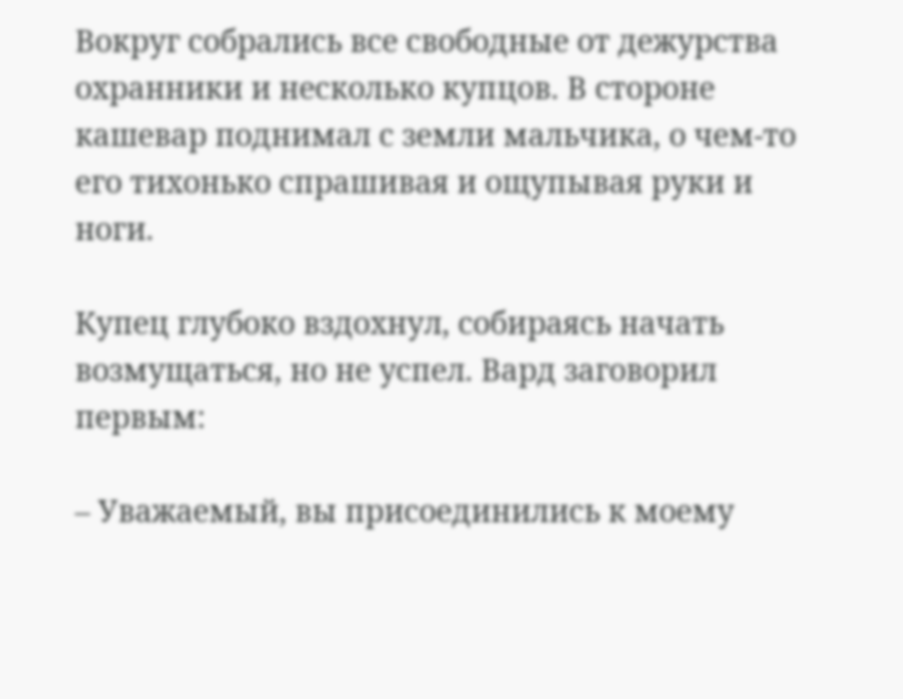Вокруг собрались все свободные от дежурства охранники и несколько купцов. В стороне кашевар поднимал с земли мальчика, о чем-то его тихонько спрашивая и ощупывая руки и ноги.

Купец глубоко вздохнул, собираясь начать возмущаться, но не успел. Вард заговорил первым:

– Уважаемый, вы присоединились к моему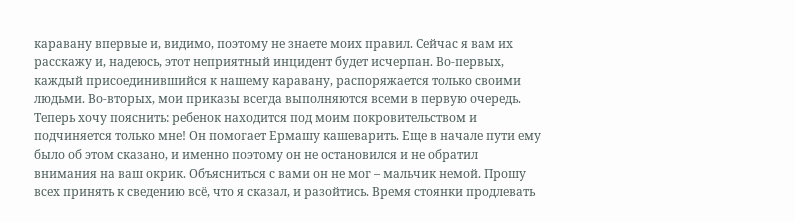каравану впервые и, видимо, поэтому не знаете моих правил. Сейчас я вам их расскажу и, надеюсь, этот неприятный инцидент будет исчерпан. Во-первых, каждый присоединившийся к нашему каравану, распоряжается только своими людьми. Во-вторых, мои приказы всегда выполняются всеми в первую очередь. Теперь хочу пояснить: ребенок находится под моим покровительством и подчиняется только мне! Он помогает Ермашу кашеварить. Еще в начале пути ему было об этом сказано, и именно поэтому он не остановился и не обратил внимания на ваш окрик. Объясниться с вами он не мог – мальчик немой. Прошу всех принять к сведению всё, что я сказал, и разойтись. Время стоянки продлевать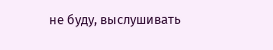не буду, выслушивать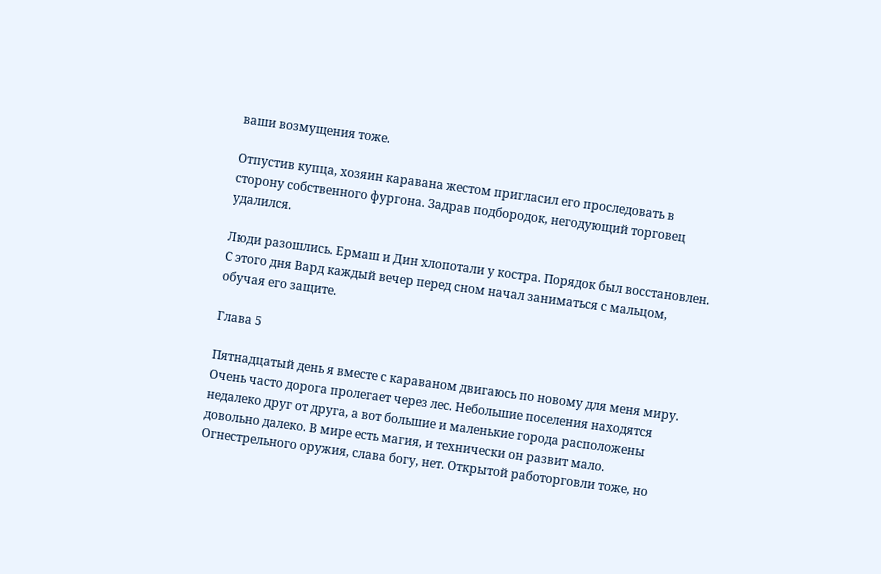ваши возмущения тоже.

Отпустив купца, хозяин каравана жестом пригласил его проследовать в сторону собственного фургона. Задрав подбородок, негодующий торговец удалился.

Люди разошлись. Ермаш и Дин хлопотали у костра. Порядок был восстановлен. С этого дня Вард каждый вечер перед сном начал заниматься с мальцом, обучая его защите.

Глава 5

Пятнадцатый день я вместе с караваном двигаюсь по новому для меня миру. Очень часто дорога пролегает через лес. Небольшие поселения находятся недалеко друг от друга, а вот большие и маленькие города расположены довольно далеко. В мире есть магия, и технически он развит мало. Огнестрельного оружия, слава богу, нет. Открытой работорговли тоже, но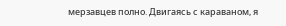мерзавцев полно. Двигаясь с караваном, я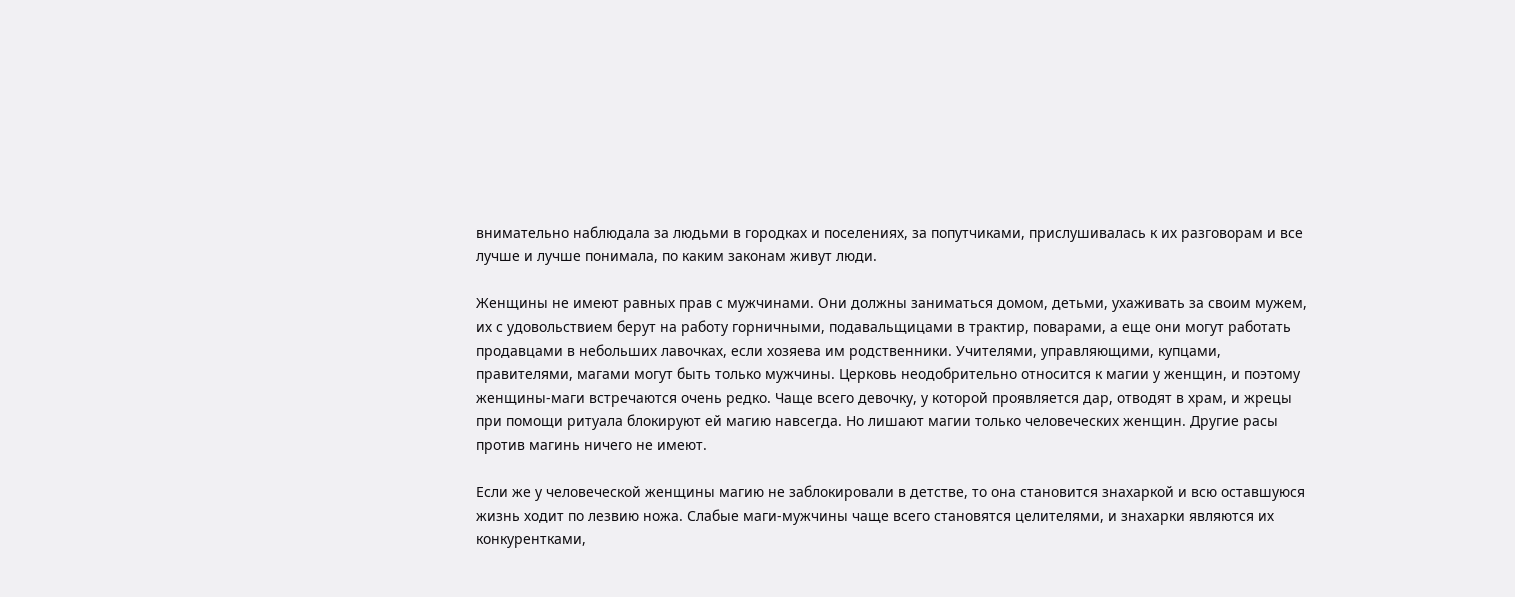внимательно наблюдала за людьми в городках и поселениях, за попутчиками, прислушивалась к их разговорам и все лучше и лучше понимала, по каким законам живут люди.

Женщины не имеют равных прав с мужчинами. Они должны заниматься домом, детьми, ухаживать за своим мужем, их с удовольствием берут на работу горничными, подавальщицами в трактир, поварами, а еще они могут работать продавцами в небольших лавочках, если хозяева им родственники. Учителями, управляющими, купцами, правителями, магами могут быть только мужчины. Церковь неодобрительно относится к магии у женщин, и поэтому женщины-маги встречаются очень редко. Чаще всего девочку, у которой проявляется дар, отводят в храм, и жрецы при помощи ритуала блокируют ей магию навсегда. Но лишают магии только человеческих женщин. Другие расы против магинь ничего не имеют.

Если же у человеческой женщины магию не заблокировали в детстве, то она становится знахаркой и всю оставшуюся жизнь ходит по лезвию ножа. Слабые маги-мужчины чаще всего становятся целителями, и знахарки являются их конкурентками,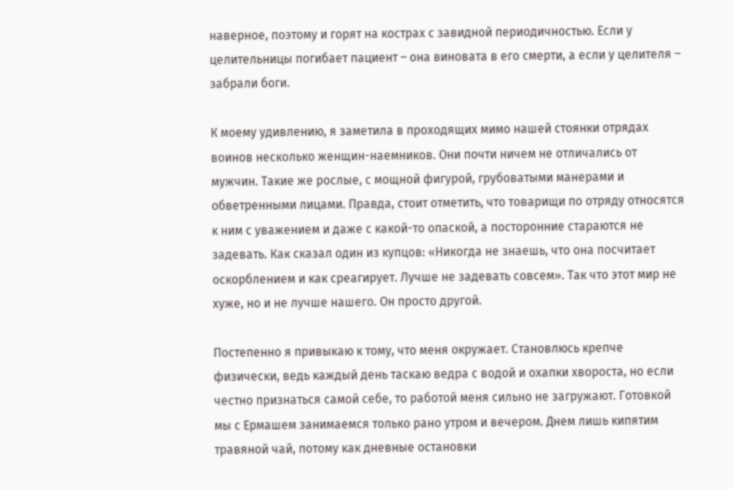наверное, поэтому и горят на кострах с завидной периодичностью. Если у целительницы погибает пациент – она виновата в его смерти, а если у целителя – забрали боги.

К моему удивлению, я заметила в проходящих мимо нашей стоянки отрядах воинов несколько женщин-наемников. Они почти ничем не отличались от мужчин. Такие же рослые, с мощной фигурой, грубоватыми манерами и обветренными лицами. Правда, стоит отметить, что товарищи по отряду относятся к ним с уважением и даже с какой-то опаской, а посторонние стараются не задевать. Как сказал один из купцов: «Никогда не знаешь, что она посчитает оскорблением и как среагирует. Лучше не задевать совсем». Так что этот мир не хуже, но и не лучше нашего. Он просто другой.

Постепенно я привыкаю к тому, что меня окружает. Становлюсь крепче физически, ведь каждый день таскаю ведра с водой и охапки хвороста, но если честно признаться самой себе, то работой меня сильно не загружают. Готовкой мы с Ермашем занимаемся только рано утром и вечером. Днем лишь кипятим травяной чай, потому как дневные остановки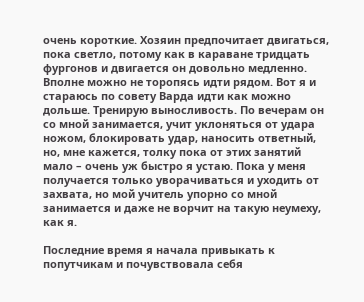очень короткие. Хозяин предпочитает двигаться, пока светло, потому как в караване тридцать фургонов и двигается он довольно медленно. Вполне можно не торопясь идти рядом. Вот я и стараюсь по совету Варда идти как можно дольше. Тренирую выносливость. По вечерам он со мной занимается, учит уклоняться от удара ножом, блокировать удар, наносить ответный, но, мне кажется, толку пока от этих занятий мало – очень уж быстро я устаю. Пока у меня получается только уворачиваться и уходить от захвата, но мой учитель упорно со мной занимается и даже не ворчит на такую неумеху, как я.

Последние время я начала привыкать к попутчикам и почувствовала себя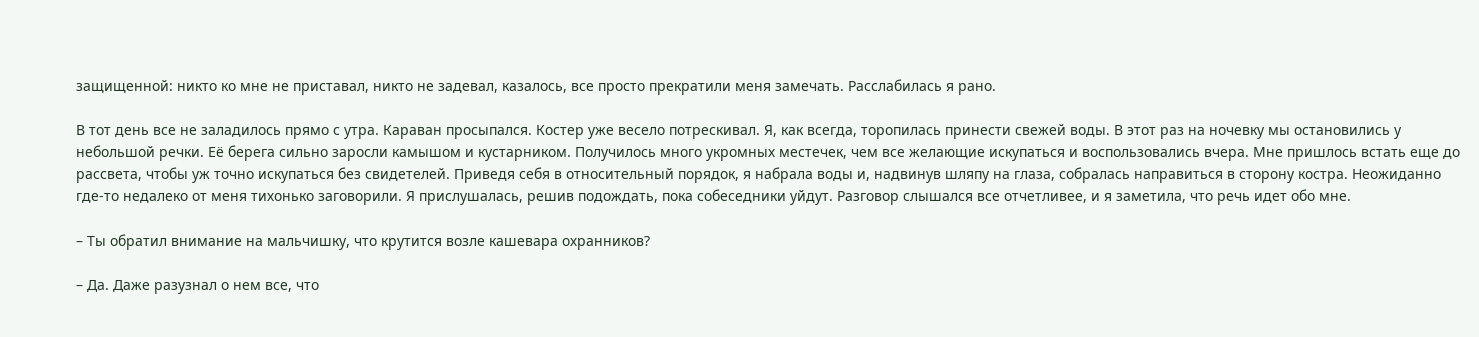защищенной: никто ко мне не приставал, никто не задевал, казалось, все просто прекратили меня замечать. Расслабилась я рано.

В тот день все не заладилось прямо с утра. Караван просыпался. Костер уже весело потрескивал. Я, как всегда, торопилась принести свежей воды. В этот раз на ночевку мы остановились у небольшой речки. Её берега сильно заросли камышом и кустарником. Получилось много укромных местечек, чем все желающие искупаться и воспользовались вчера. Мне пришлось встать еще до рассвета, чтобы уж точно искупаться без свидетелей. Приведя себя в относительный порядок, я набрала воды и, надвинув шляпу на глаза, собралась направиться в сторону костра. Неожиданно где-то недалеко от меня тихонько заговорили. Я прислушалась, решив подождать, пока собеседники уйдут. Разговор слышался все отчетливее, и я заметила, что речь идет обо мне.

– Ты обратил внимание на мальчишку, что крутится возле кашевара охранников?

– Да. Даже разузнал о нем все, что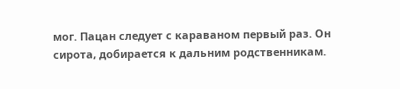мог. Пацан следует с караваном первый раз. Он сирота, добирается к дальним родственникам.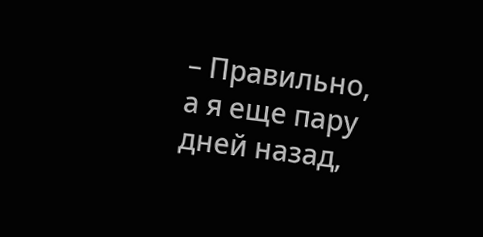– Правильно, а я еще пару дней назад,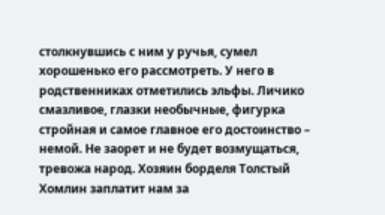столкнувшись с ним у ручья, сумел хорошенько его рассмотреть. У него в родственниках отметились эльфы. Личико смазливое, глазки необычные, фигурка стройная и самое главное его достоинство – немой. Не заорет и не будет возмущаться, тревожа народ. Хозяин борделя Толстый Хомлин заплатит нам за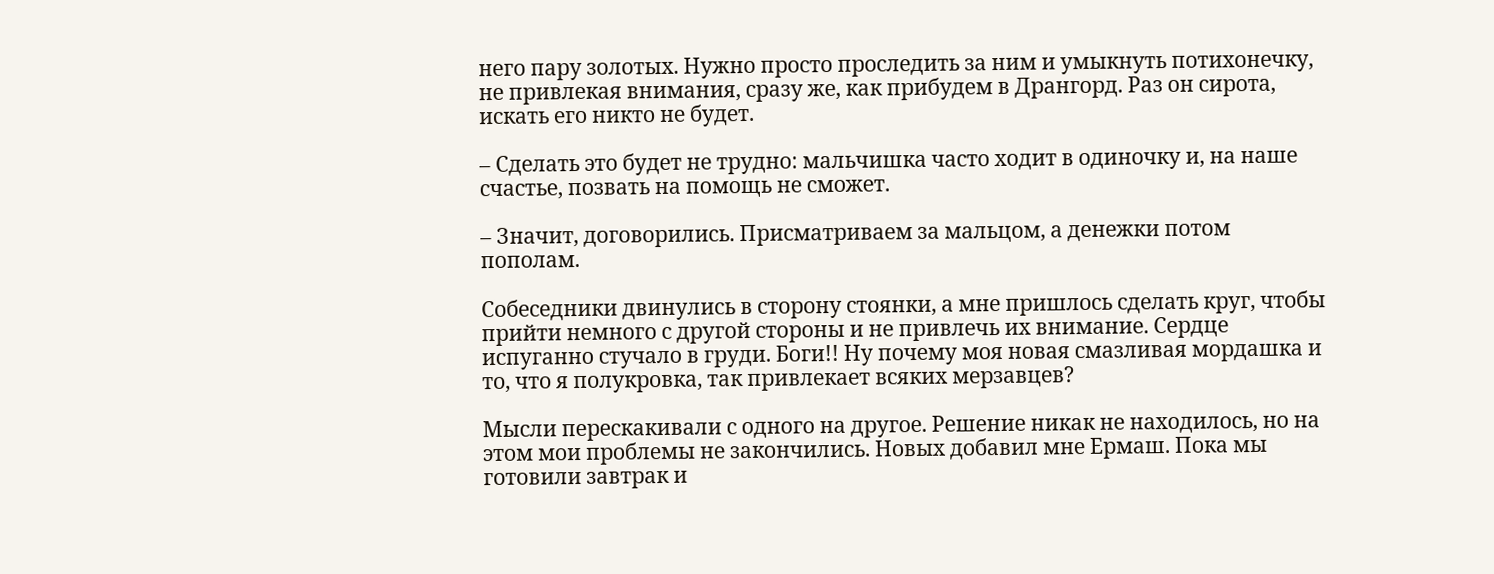него пару золотых. Нужно просто проследить за ним и умыкнуть потихонечку, не привлекая внимания, сразу же, как прибудем в Дрангорд. Раз он сирота, искать его никто не будет.

– Сделать это будет не трудно: мальчишка часто ходит в одиночку и, на наше счастье, позвать на помощь не сможет.

– Значит, договорились. Присматриваем за мальцом, а денежки потом пополам.

Собеседники двинулись в сторону стоянки, а мне пришлось сделать круг, чтобы прийти немного с другой стороны и не привлечь их внимание. Сердце испуганно стучало в груди. Боги!! Ну почему моя новая смазливая мордашка и то, что я полукровка, так привлекает всяких мерзавцев?

Мысли перескакивали с одного на другое. Решение никак не находилось, но на этом мои проблемы не закончились. Новых добавил мне Ермаш. Пока мы готовили завтрак и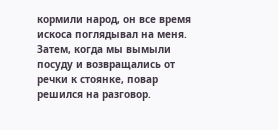кормили народ, он все время искоса поглядывал на меня. Затем, когда мы вымыли посуду и возвращались от речки к стоянке, повар решился на разговор.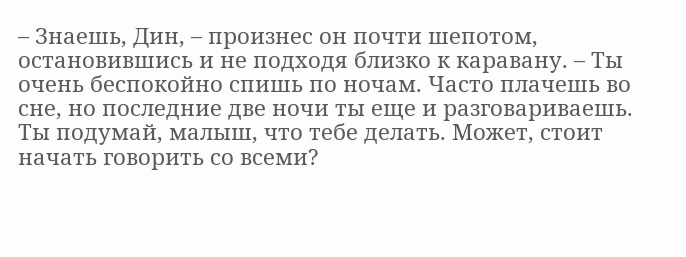– Знаешь, Дин, – произнес он почти шепотом, остановившись и не подходя близко к каравану. – Ты очень беспокойно спишь по ночам. Часто плачешь во сне, но последние две ночи ты еще и разговариваешь. Ты подумай, малыш, что тебе делать. Может, стоит начать говорить со всеми?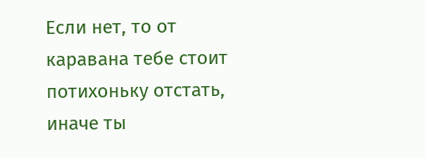Если нет, то от каравана тебе стоит потихоньку отстать, иначе ты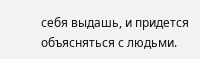себя выдашь, и придется объясняться с людьми.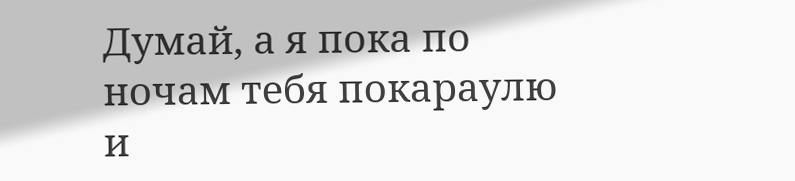Думай, а я пока по ночам тебя покараулю и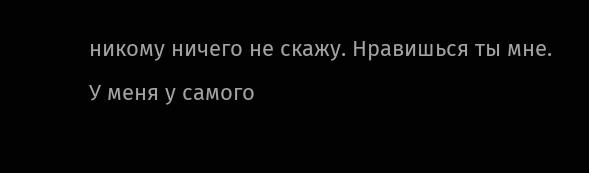никому ничего не скажу. Нравишься ты мне. У меня у самого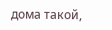дома такой,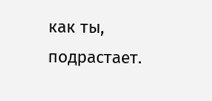как ты, подрастает.